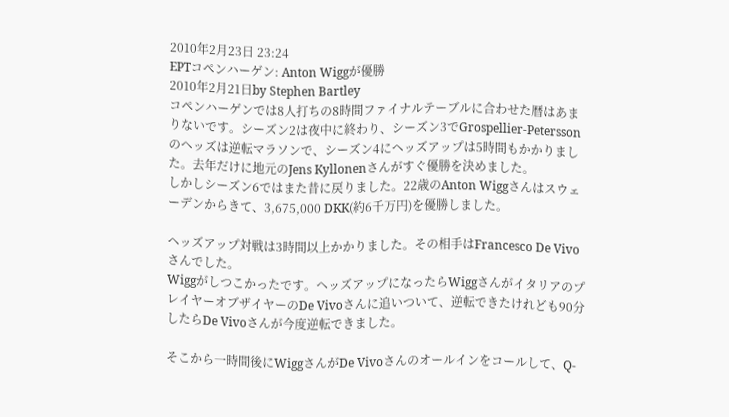2010年2月23日 23:24
EPTコペンハーゲン: Anton Wiggが優勝
2010年2月21日by Stephen Bartley
コペンハーゲンでは8人打ちの8時間ファイナルテーブルに合わせた暦はあまりないです。シーズン2は夜中に終わり、シーズン3でGrospellier-Peterssonのヘッズは逆転マラソンで、シーズン4にヘッズアップは5時間もかかりました。去年だけに地元のJens Kyllonenさんがすぐ優勝を決めました。
しかしシーズン6ではまた昔に戻りました。22歳のAnton Wiggさんはスウェーデンからきて、3,675,000 DKK(約6千万円)を優勝しました。

ヘッズアップ対戦は3時間以上かかりました。その相手はFrancesco De Vivoさんでした。
Wiggがしつこかったです。ヘッズアップになったらWiggさんがイタリアのプレイヤーオブザイヤーのDe Vivoさんに追いついて、逆転できたけれども90分したらDe Vivoさんが今度逆転できました。

そこから一時間後にWiggさんがDe Vivoさんのオールインをコールして、Q-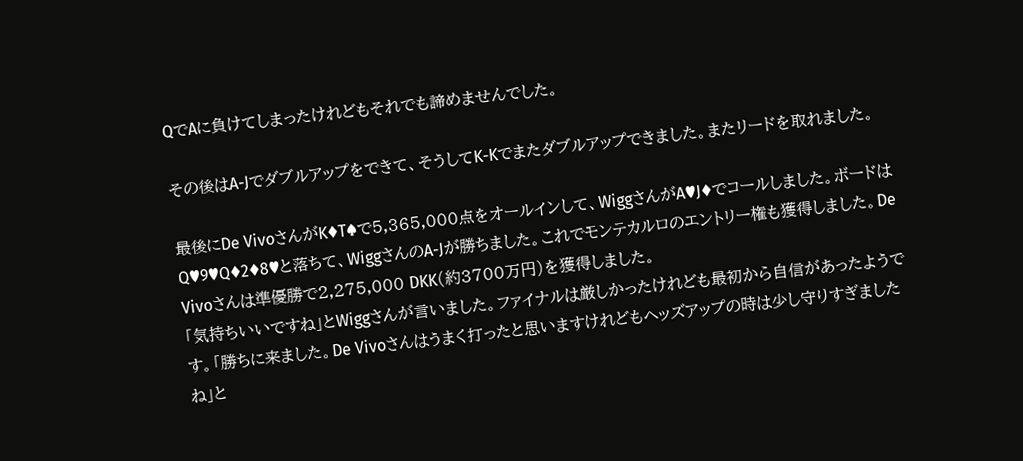QでAに負けてしまったけれどもそれでも諦めませんでした。

その後はA-Jでダブルアップをできて、そうしてK-Kでまたダブルアップできました。またリードを取れました。

最後にDe VivoさんがK♦T♠で5,365,000点をオールインして、WiggさんがA♥J♦でコールしました。ボードはQ♥9♥Q♦2♦8♥と落ちて、WiggさんのA-Jが勝ちました。これでモンテカルロのエントリー権も獲得しました。De Vivoさんは準優勝で2,275,000 DKK(約3700万円)を獲得しました。
「気持ちいいですね」とWiggさんが言いました。ファイナルは厳しかったけれども最初から自信があったようです。「勝ちに来ました。De Vivoさんはうまく打ったと思いますけれどもヘッズアップの時は少し守りすぎましたね」と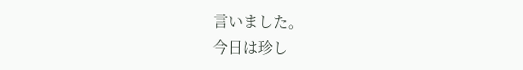言いました。
今日は珍し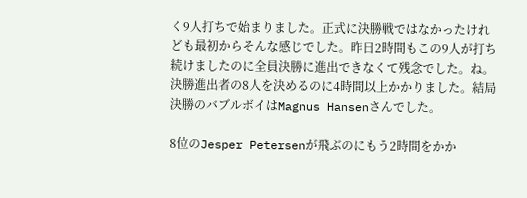く9人打ちで始まりました。正式に決勝戦ではなかったけれども最初からそんな感じでした。昨日2時間もこの9人が打ち続けましたのに全員決勝に進出できなくて残念でした。ね。
決勝進出者の8人を決めるのに4時間以上かかりました。結局決勝のバブルボイはMagnus Hansenさんでした。

8位のJesper Petersenが飛ぶのにもう2時間をかか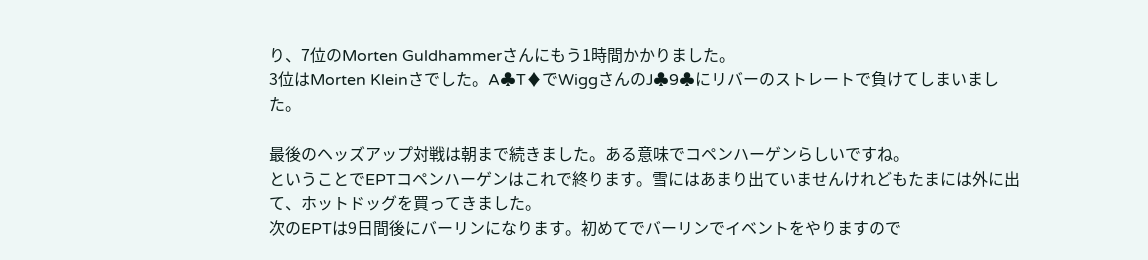り、7位のMorten Guldhammerさんにもう1時間かかりました。
3位はMorten Kleinさでした。A♣T♦でWiggさんのJ♣9♣にリバーのストレートで負けてしまいました。

最後のヘッズアップ対戦は朝まで続きました。ある意味でコペンハーゲンらしいですね。
ということでEPTコペンハーゲンはこれで終ります。雪にはあまり出ていませんけれどもたまには外に出て、ホットドッグを買ってきました。
次のEPTは9日間後にバーリンになります。初めてでバーリンでイベントをやりますので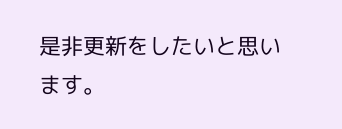是非更新をしたいと思います。